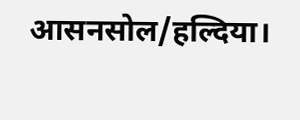आसनसोल/हल्दिया।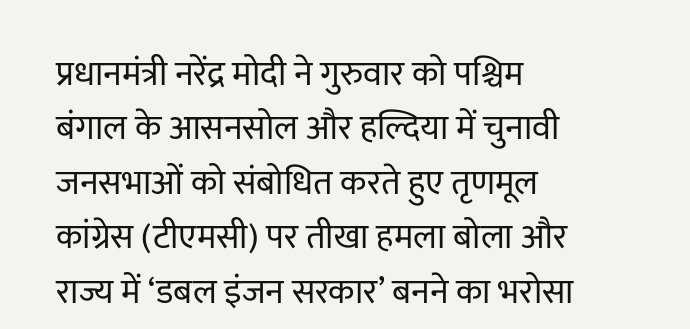प्रधानमंत्री नरेंद्र मोदी ने गुरुवार को पश्चिम बंगाल के आसनसोल और हल्दिया में चुनावी जनसभाओं को संबोधित करते हुए तृणमूल कांग्रेस (टीएमसी) पर तीखा हमला बोला और राज्य में ‘डबल इंजन सरकार’ बनने का भरोसा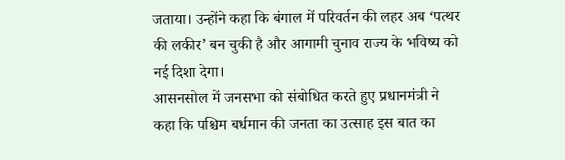जताया। उन्होंने कहा कि बंगाल में परिवर्तन की लहर अब ‘पत्थर की लकीर’ बन चुकी है और आगामी चुनाव राज्य के भविष्य को नई दिशा देगा।
आसनसोल में जनसभा को संबोधित करते हुए प्रधानमंत्री ने कहा कि पश्चिम बर्धमान की जनता का उत्साह इस बात का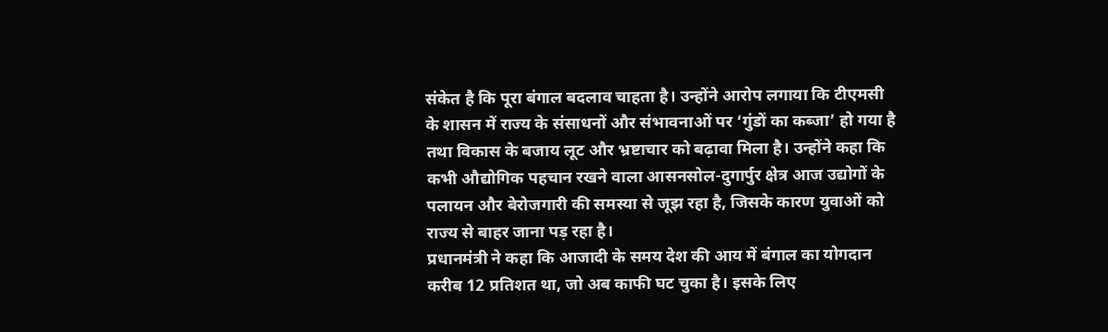संकेत है कि पूरा बंगाल बदलाव चाहता है। उन्होंने आरोप लगाया कि टीएमसी के शासन में राज्य के संसाधनों और संभावनाओं पर ‘गुंडों का कब्जा’ हो गया है तथा विकास के बजाय लूट और भ्रष्टाचार को बढ़ावा मिला है। उन्होंने कहा कि कभी औद्योगिक पहचान रखने वाला आसनसोल-दुगार्पुर क्षेत्र आज उद्योगों के पलायन और बेरोजगारी की समस्या से जूझ रहा है, जिसके कारण युवाओं को राज्य से बाहर जाना पड़ रहा है।
प्रधानमंत्री ने कहा कि आजादी के समय देश की आय में बंगाल का योगदान करीब 12 प्रतिशत था, जो अब काफी घट चुका है। इसके लिए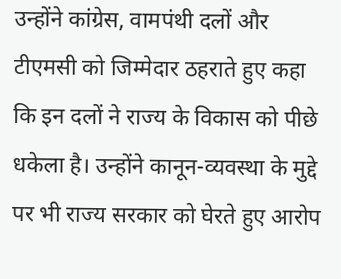उन्होंने कांग्रेस, वामपंथी दलों और टीएमसी को जिम्मेदार ठहराते हुए कहा कि इन दलों ने राज्य के विकास को पीछे धकेला है। उन्होंने कानून-व्यवस्था के मुद्दे पर भी राज्य सरकार को घेरते हुए आरोप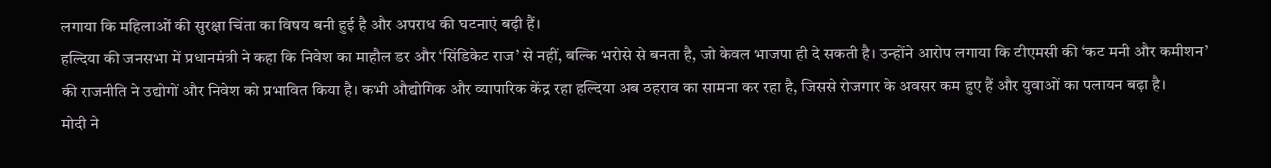लगाया कि महिलाओं की सुरक्षा चिंता का विषय बनी हुई है और अपराध की घटनाएं बढ़ी हैं।
हल्दिया की जनसभा में प्रधानमंत्री ने कहा कि निवेश का माहौल डर और ‘सिंडिकेट राज’ से नहीं, बल्कि भरोसे से बनता है, जो केवल भाजपा ही दे सकती है। उन्होंने आरोप लगाया कि टीएमसी की ‘कट मनी और कमीशन’ की राजनीति ने उद्योगों और निवेश को प्रभावित किया है। कभी औद्योगिक और व्यापारिक केंद्र रहा हल्दिया अब ठहराव का सामना कर रहा है, जिससे रोजगार के अवसर कम हुए हैं और युवाओं का पलायन बढ़ा है।
मोदी ने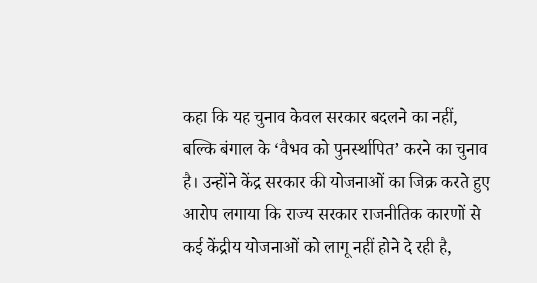कहा कि यह चुनाव केवल सरकार बदलने का नहीं, बल्कि बंगाल के ‘वैभव को पुनर्स्थापित’ करने का चुनाव है। उन्होंने केंद्र सरकार की योजनाओं का जिक्र करते हुए आरोप लगाया कि राज्य सरकार राजनीतिक कारणों से कई केंद्रीय योजनाओं को लागू नहीं होने दे रही है,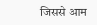जिससे आम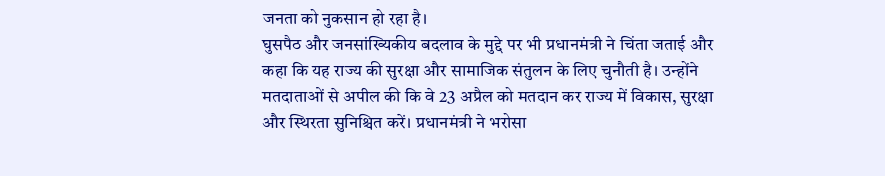जनता को नुकसान हो रहा है।
घुसपैठ और जनसांख्यिकीय बदलाव के मुद्दे पर भी प्रधानमंत्री ने चिंता जताई और कहा कि यह राज्य की सुरक्षा और सामाजिक संतुलन के लिए चुनौती है। उन्होंने मतदाताओं से अपील की कि वे 23 अप्रैल को मतदान कर राज्य में विकास, सुरक्षा और स्थिरता सुनिश्चित करें। प्रधानमंत्री ने भरोसा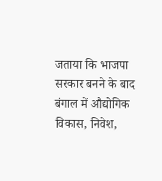जताया कि भाजपा सरकार बनने के बाद बंगाल में औद्योगिक विकास, निवेश,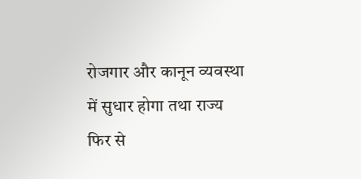रोजगार और कानून व्यवस्था में सुधार होगा तथा राज्य फिर से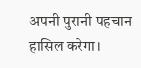अपनी पुरानी पहचान हासिल करेगा।